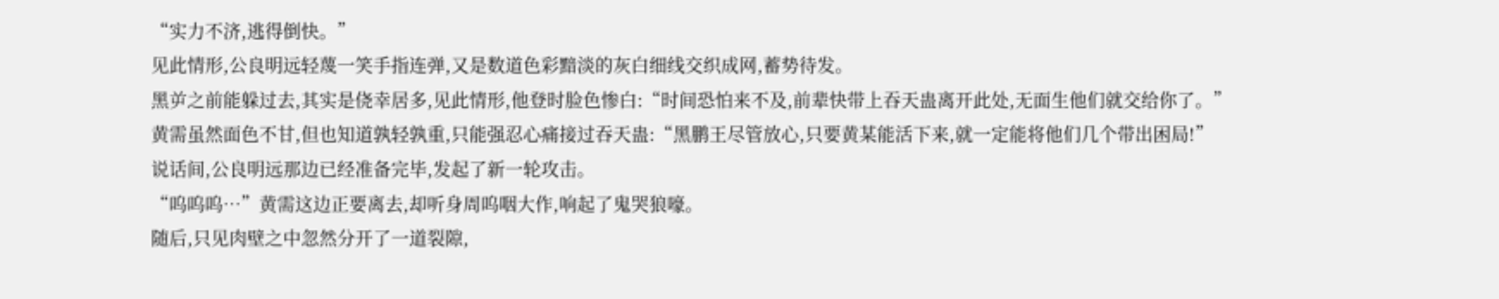“实力不济,逃得倒快。”
见此情形,公良明远轻蔑一笑手指连弹,又是数道色彩黯淡的灰白细线交织成网,蓄势待发。
黑屰之前能躲过去,其实是侥幸居多,见此情形,他登时脸色惨白:“时间恐怕来不及,前辈快带上吞天蛊离开此处,无面生他们就交给你了。”
黄需虽然面色不甘,但也知道孰轻孰重,只能强忍心痛接过吞天蛊:“黑鹏王尽管放心,只要黄某能活下来,就一定能将他们几个带出困局!”
说话间,公良明远那边已经准备完毕,发起了新一轮攻击。
“呜呜呜…”黄需这边正要离去,却听身周呜咽大作,响起了鬼哭狼嚎。
随后,只见肉壁之中忽然分开了一道裂隙,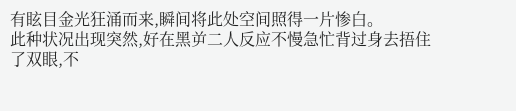有眩目金光狂涌而来,瞬间将此处空间照得一片惨白。
此种状况出现突然,好在黑屰二人反应不慢急忙背过身去捂住了双眼,不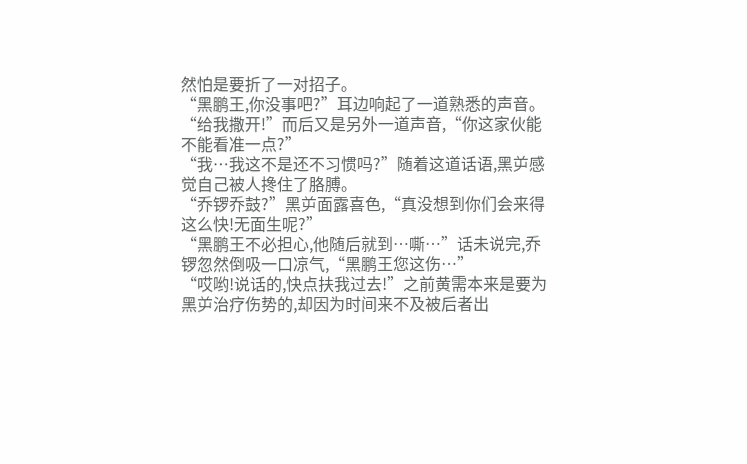然怕是要折了一对招子。
“黑鹏王,你没事吧?”耳边响起了一道熟悉的声音。
“给我撒开!”而后又是另外一道声音,“你这家伙能不能看准一点?”
“我…我这不是还不习惯吗?”随着这道话语,黑屰感觉自己被人搀住了胳膊。
“乔锣乔鼓?”黑屰面露喜色,“真没想到你们会来得这么快!无面生呢?”
“黑鹏王不必担心,他随后就到…嘶…”话未说完,乔锣忽然倒吸一口凉气,“黑鹏王您这伤…”
“哎哟!说话的,快点扶我过去!”之前黄需本来是要为黑屰治疗伤势的,却因为时间来不及被后者出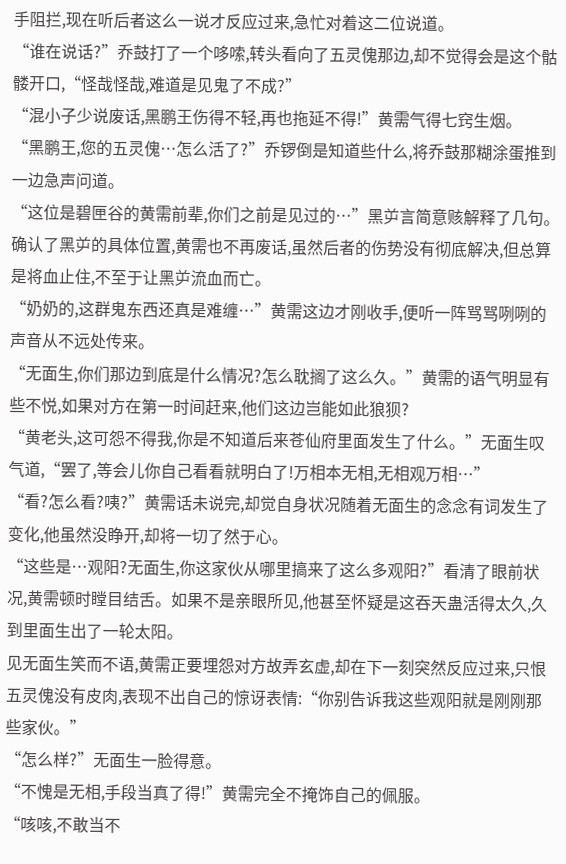手阻拦,现在听后者这么一说才反应过来,急忙对着这二位说道。
“谁在说话?”乔鼓打了一个哆嗦,转头看向了五灵傀那边,却不觉得会是这个骷髅开口,“怪哉怪哉,难道是见鬼了不成?”
“混小子少说废话,黑鹏王伤得不轻,再也拖延不得!”黄需气得七窍生烟。
“黑鹏王,您的五灵傀…怎么活了?”乔锣倒是知道些什么,将乔鼓那糊涂蛋推到一边急声问道。
“这位是碧匣谷的黄需前辈,你们之前是见过的…”黑屰言简意赅解释了几句。
确认了黑屰的具体位置,黄需也不再废话,虽然后者的伤势没有彻底解决,但总算是将血止住,不至于让黑屰流血而亡。
“奶奶的,这群鬼东西还真是难缠…”黄需这边才刚收手,便听一阵骂骂咧咧的声音从不远处传来。
“无面生,你们那边到底是什么情况?怎么耽搁了这么久。”黄需的语气明显有些不悦,如果对方在第一时间赶来,他们这边岂能如此狼狈?
“黄老头,这可怨不得我,你是不知道后来苍仙府里面发生了什么。”无面生叹气道,“罢了,等会儿你自己看看就明白了!万相本无相,无相观万相…”
“看?怎么看?咦?”黄需话未说完,却觉自身状况随着无面生的念念有词发生了变化,他虽然没睁开,却将一切了然于心。
“这些是…观阳?无面生,你这家伙从哪里搞来了这么多观阳?”看清了眼前状况,黄需顿时瞠目结舌。如果不是亲眼所见,他甚至怀疑是这吞天蛊活得太久,久到里面生出了一轮太阳。
见无面生笑而不语,黄需正要埋怨对方故弄玄虚,却在下一刻突然反应过来,只恨五灵傀没有皮肉,表现不出自己的惊讶表情:“你别告诉我这些观阳就是刚刚那些家伙。”
“怎么样?”无面生一脸得意。
“不愧是无相,手段当真了得!”黄需完全不掩饰自己的佩服。
“咳咳,不敢当不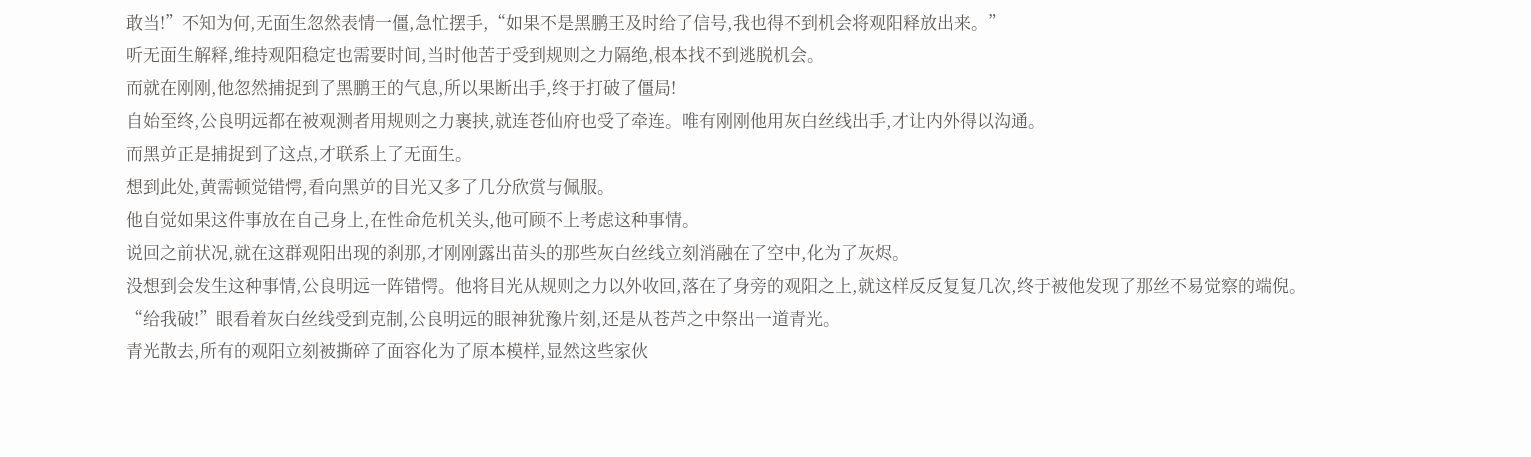敢当!”不知为何,无面生忽然表情一僵,急忙摆手,“如果不是黑鹏王及时给了信号,我也得不到机会将观阳释放出来。”
听无面生解释,维持观阳稳定也需要时间,当时他苦于受到规则之力隔绝,根本找不到逃脱机会。
而就在刚刚,他忽然捕捉到了黑鹏王的气息,所以果断出手,终于打破了僵局!
自始至终,公良明远都在被观测者用规则之力裹挟,就连苍仙府也受了牵连。唯有刚刚他用灰白丝线出手,才让内外得以沟通。
而黑屰正是捕捉到了这点,才联系上了无面生。
想到此处,黄需顿觉错愕,看向黑屰的目光又多了几分欣赏与佩服。
他自觉如果这件事放在自己身上,在性命危机关头,他可顾不上考虑这种事情。
说回之前状况,就在这群观阳出现的刹那,才刚刚露出苗头的那些灰白丝线立刻消融在了空中,化为了灰烬。
没想到会发生这种事情,公良明远一阵错愕。他将目光从规则之力以外收回,落在了身旁的观阳之上,就这样反反复复几次,终于被他发现了那丝不易觉察的端倪。
“给我破!”眼看着灰白丝线受到克制,公良明远的眼神犹豫片刻,还是从苍芦之中祭出一道青光。
青光散去,所有的观阳立刻被撕碎了面容化为了原本模样,显然这些家伙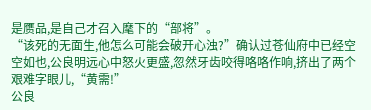是赝品,是自己才召入麾下的“部将”。
“该死的无面生,他怎么可能会破开心浊?”确认过苍仙府中已经空空如也,公良明远心中怒火更盛,忽然牙齿咬得咯咯作响,挤出了两个艰难字眼儿,“黄需!”
公良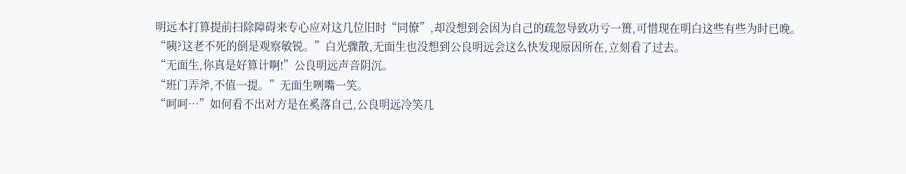明远本打算提前扫除障碍来专心应对这几位旧时“同僚”,却没想到会因为自己的疏忽导致功亏一篑,可惜现在明白这些有些为时已晚。
“咦?这老不死的倒是观察敏锐。”白光骤散,无面生也没想到公良明远会这么快发现原因所在,立刻看了过去。
“无面生,你真是好算计啊!”公良明远声音阴沉。
“班门弄斧,不值一提。”无面生咧嘴一笑。
“呵呵…”如何看不出对方是在奚落自己,公良明远冷笑几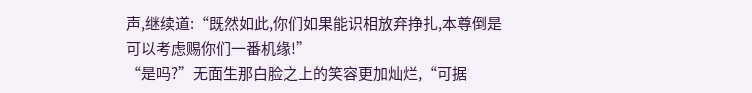声,继续道:“既然如此,你们如果能识相放弃挣扎,本尊倒是可以考虑赐你们一番机缘!”
“是吗?”无面生那白脸之上的笑容更加灿烂,“可据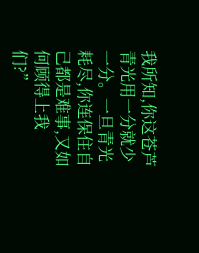我所知,你这苍芦青光用一分就少一分。一旦青光耗尽,你连保住自己都是难事,又如何顾得上我们?”